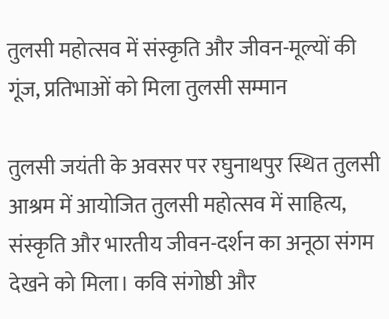तुलसी महोत्सव में संस्कृति और जीवन-मूल्यों की गूंज, प्रतिभाओं को मिला तुलसी सम्मान

तुलसी जयंती के अवसर पर रघुनाथपुर स्थित तुलसी आश्रम में आयोजित तुलसी महोत्सव में साहित्य, संस्कृति और भारतीय जीवन-दर्शन का अनूठा संगम देखने को मिला। कवि संगोष्ठी और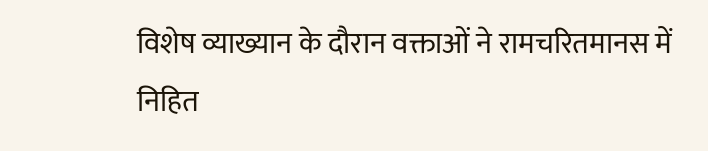विशेष व्याख्यान के दौरान वक्ताओं ने रामचरितमानस में निहित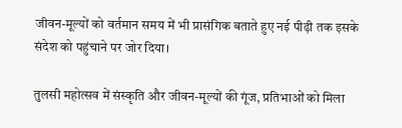जीवन-मूल्यों को वर्तमान समय में भी प्रासंगिक बताते हुए नई पीढ़ी तक इसके संदेश को पहुंचाने पर जोर दिया।

तुलसी महोत्सव में संस्कृति और जीवन-मूल्यों की गूंज, प्रतिभाओं को मिला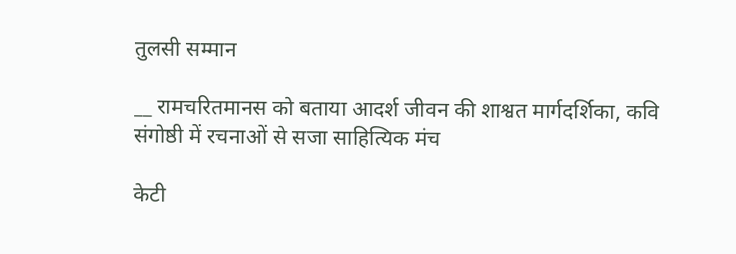तुलसी सम्मान

__ रामचरितमानस को बताया आदर्श जीवन की शाश्वत मार्गदर्शिका, कवि संगोष्ठी में रचनाओं से सजा साहित्यिक मंच

केटी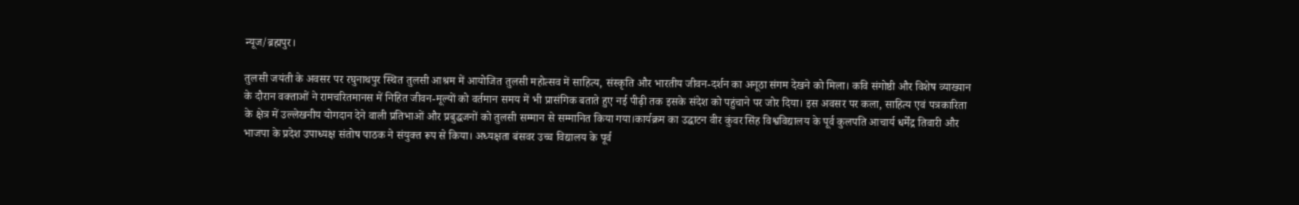न्यूज/ब्रह्मपुर।

तुलसी जयंती के अवसर पर रघुनाथपुर स्थित तुलसी आश्रम में आयोजित तुलसी महोत्सव में साहित्य, संस्कृति और भारतीय जीवन-दर्शन का अनूठा संगम देखने को मिला। कवि संगोष्ठी और विशेष व्याख्यान के दौरान वक्ताओं ने रामचरितमानस में निहित जीवन-मूल्यों को वर्तमान समय में भी प्रासंगिक बताते हुए नई पीढ़ी तक इसके संदेश को पहुंचाने पर जोर दिया। इस अवसर पर कला, साहित्य एवं पत्रकारिता के क्षेत्र में उल्लेखनीय योगदान देने वाली प्रतिभाओं और प्रबुद्धजनों को तुलसी सम्मान से सम्मानित किया गया।कार्यक्रम का उद्घाटन वीर कुंवर सिंह विश्वविद्यालय के पूर्व कुलपति आचार्य धर्मेंद्र तिवारी और भाजपा के प्रदेश उपाध्यक्ष संतोष पाठक ने संयुक्त रूप से किया। अध्यक्षता बंसवर उच्च विद्यालय के पूर्व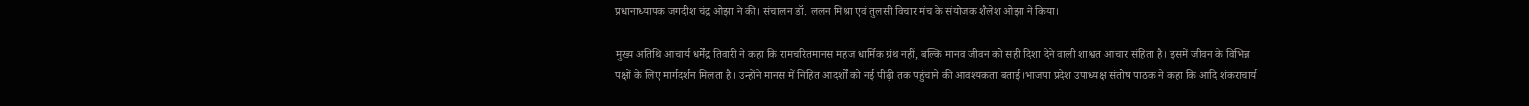प्रधानाध्यापक जगदीश चंद्र ओझा ने की। संचालन डॉ. ललन मिश्रा एवं तुलसी विचार मंच के संयोजक शैलेश ओझा ने किया।

मुख्य अतिथि आचार्य धर्मेंद्र तिवारी ने कहा कि रामचरितमानस महज धार्मिक ग्रंथ नहीं, बल्कि मानव जीवन को सही दिशा देने वाली शाश्वत आचार संहिता है। इसमें जीवन के विभिन्न पक्षों के लिए मार्गदर्शन मिलता है। उन्होंने मानस में निहित आदर्शों को नई पीढ़ी तक पहुंचाने की आवश्यकता बताई।भाजपा प्रदेश उपाध्यक्ष संतोष पाठक ने कहा कि आदि शंकराचार्य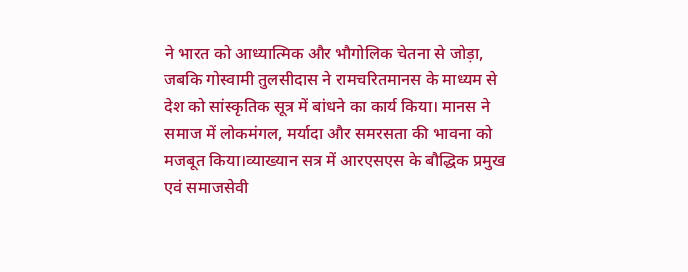ने भारत को आध्यात्मिक और भौगोलिक चेतना से जोड़ा, जबकि गोस्वामी तुलसीदास ने रामचरितमानस के माध्यम से देश को सांस्कृतिक सूत्र में बांधने का कार्य किया। मानस ने समाज में लोकमंगल, मर्यादा और समरसता की भावना को मजबूत किया।व्याख्यान सत्र में आरएसएस के बौद्धिक प्रमुख एवं समाजसेवी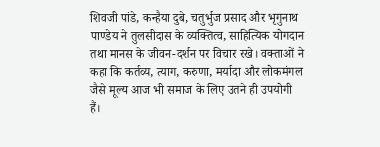शिवजी पांडे, कन्हैया दुबे, चतुर्भुज प्रसाद और भृगुनाथ पाण्डेय ने तुलसीदास के व्यक्तित्व, साहित्यिक योगदान तथा मानस के जीवन-दर्शन पर विचार रखे। वक्ताओं ने कहा कि कर्तव्य, त्याग, करुणा, मर्यादा और लोकमंगल जैसे मूल्य आज भी समाज के लिए उतने ही उपयोगी हैं।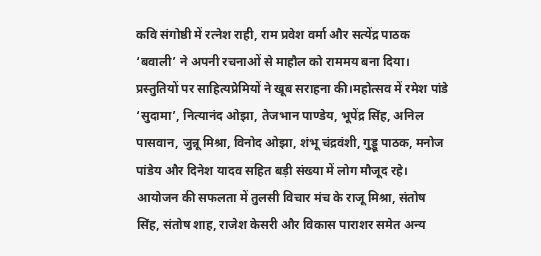कवि संगोष्ठी में रत्नेश राही, राम प्रवेश वर्मा और सत्येंद्र पाठक ‘बवाली’ ने अपनी रचनाओं से माहौल को राममय बना दिया। प्रस्तुतियों पर साहित्यप्रेमियों ने खूब सराहना की।महोत्सव में रमेश पांडे ‘सुदामा’, नित्यानंद ओझा, तेजभान पाण्डेय, भूपेंद्र सिंह, अनिल पासवान, जुन्नू मिश्रा, विनोद ओझा, शंभू चंद्रवंशी, गुड्डू पाठक, मनोज पांडेय और दिनेश यादव सहित बड़ी संख्या में लोग मौजूद रहे। आयोजन की सफलता में तुलसी विचार मंच के राजू मिश्रा, संतोष सिंह, संतोष शाह, राजेश केसरी और विकास पाराशर समेत अन्य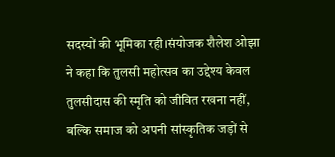सदस्यों की भूमिका रही।संयोजक शैलेश ओझा ने कहा कि तुलसी महोत्सव का उद्देश्य केवल तुलसीदास की स्मृति को जीवित रखना नहीं, बल्कि समाज को अपनी सांस्कृतिक जड़ों से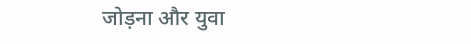जोड़ना और युवा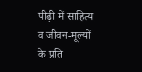पीढ़ी में साहित्य व जीवन-मूल्यों के प्रति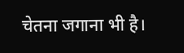चेतना जगाना भी है।